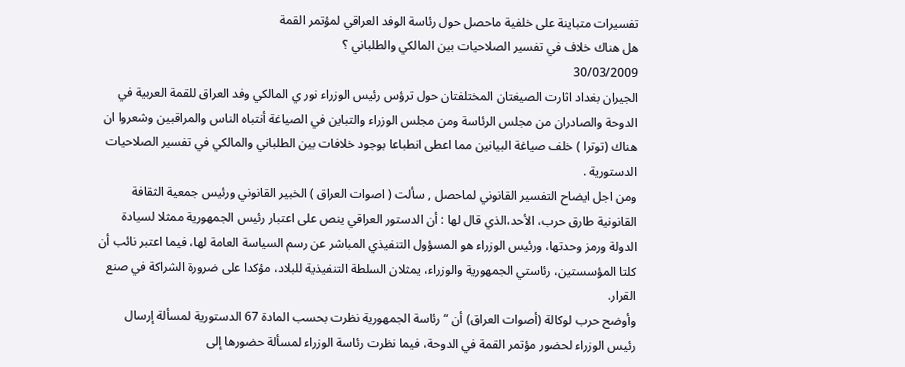تفسيرات متباينة على خلفية ماحصل حول رئاسة الوفد العراقي لمؤتمر القمة
هل هناك خلاف في تفسير الصلاحيات بين المالكي والطلباني ؟
30/03/2009
الجيران بغداد اثارت الصيغتان المختلفتان حول ترؤس رئيس الوزراء نور ي المالكي وفد العراق للقمة العربية في الدوحة والصادران من مجلس الرئاسة ومن مجلس الوزراء والتباين في الصياغة أنتباه الناس والمراقبين وشعروا ان هناك (توترا ) خلف صياغة البيانين مما اعطى انطباعا بوجود خلافات بين الطلباني والمالكي في تفسير الصلاحيات الدستورية .
ومن اجل ايضاح التفسير القانوني لماحصل , سألت ( اصوات العراق ) الخبير القانوني ورئيس جمعية الثقافة القانونية طارق حرب، الأحد،الذي قال لها : أن الدستور العراقي ينص على اعتبار رئيس الجمهورية ممثلا لسيادة الدولة ورمز وحدتها، ورئيس الوزراء هو المسؤول التنفيذي المباشر عن رسم السياسة العامة لها، فيما اعتبر نائب أن كلتا المؤسستين، رئاستي الجمهورية والوزراء، يمثلان السلطة التنفيذية للبلاد، مؤكدا على ضرورة الشراكة في صنع القرار.
وأوضح حرب لوكالة (أصوات العراق) أن “رئاسة الجمهورية نظرت بحسب المادة 67 الدستورية لمسألة إرسال رئيس الوزراء لحضور مؤتمر القمة في الدوحة، فيما نظرت رئاسة الوزراء لمسألة حضورها إلى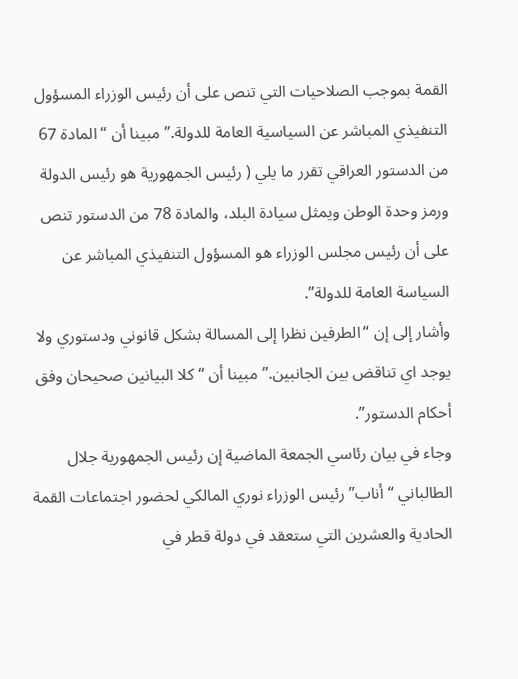القمة بموجب الصلاحيات التي تنص على أن رئيس الوزراء المسؤول التنفيذي المباشر عن السياسية العامة للدولة.” مبينا أن “المادة 67 من الدستور العراقي تقرر ما يلي ( رئيس الجمهورية هو رئيس الدولة ورمز وحدة الوطن ويمثل سيادة البلد، والمادة 78 من الدستور تنص على أن رئيس مجلس الوزراء هو المسؤول التنفيذي المباشر عن السياسة العامة للدولة”.
وأشار إلى إن “الطرفين نظرا إلى المسالة بشكل قانوني ودستوري ولا يوجد اي تناقض بين الجانبين.” مبينا أن “كلا البيانين صحيحان وفق أحكام الدستور”.
وجاء في بيان رئاسي الجمعة الماضية إن رئيس الجمهورية جلال الطالباني “أناب” رئيس الوزراء نوري المالكي لحضور اجتماعات القمة الحادية والعشرين التي ستعقد في دولة قطر في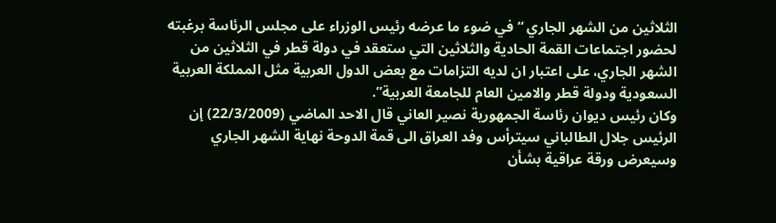الثلاثين من الشهر الجاري “في ضوء ما عرضه رئيس الوزراء على مجلس الرئاسة برغبته لحضور اجتماعات القمة الحادية والثلاثين التي ستعقد في دولة قطر في الثلاثين من الشهر الجاري، على اعتبار ان لديه التزامات مع بعض الدول العربية مثل المملكة العربية السعودية ودولة قطر والامين العام للجامعة العربية”.
وكان رئيس ديوان رئاسة الجمهورية نصير العاني قال الاحد الماضي (22/3/2009) إن الرئيس جلال الطالباني سيترأس وفد العراق الى قمة الدوحة نهاية الشهر الجاري وسيعرض ورقة عراقية بشأن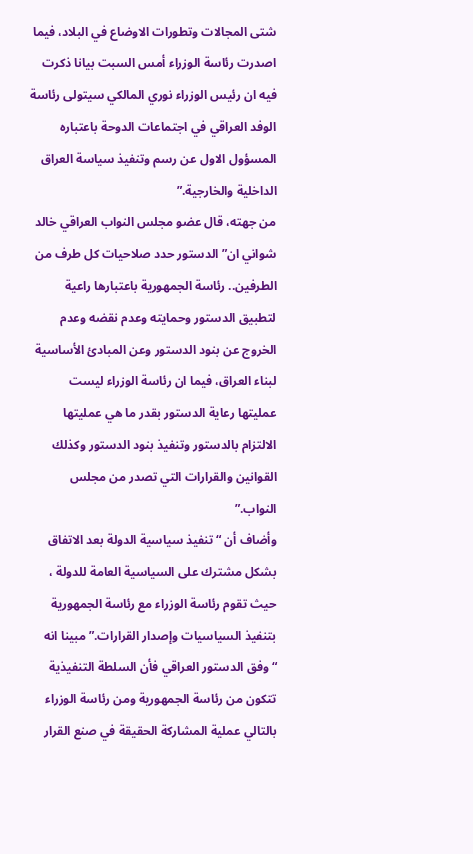شتى المجالات وتطورات الاوضاع في البلاد، فيما اصدرت رئاسة الوزراء أمس السبت بيانا ذكرت فيه ان رئيس الوزراء نوري المالكي سيتولى رئاسة الوفد العراقي في اجتماعات الدوحة باعتباره المسؤول الاول عن رسم وتنفيذ سياسة العراق الداخلية والخارجية.”
من جهته، قال عضو مجلس النواب العراقي خالد شواني ان” الدستور حدد صلاحيات كل طرف من الطرفين.. رئاسة الجمهورية باعتبارها راعية لتطبيق الدستور وحمايته وعدم نقضه وعدم الخروج عن بنود الدستور وعن المبادئ الأساسية لبناء العراق، فيما ان رئاسة الوزراء ليست عمليتها رعاية الدستور بقدر ما هي عمليتها الالتزام بالدستور وتنفيذ بنود الدستور وكذلك القوانين والقرارات التي تصدر من مجلس النواب.”
وأضاف أن “تنفيذ سياسية الدولة بعد الاتفاق بشكل مشترك على السياسية العامة للدولة ، حيث تقوم رئاسة الوزراء مع رئاسة الجمهورية بتنفيذ السياسيات وإصدار القرارات.” مبينا انه “وفق الدستور العراقي فأن السلطة التنفيذية تتكون من رئاسة الجمهورية ومن رئاسة الوزراء بالتالي عملية المشاركة الحقيقة في صنع القرار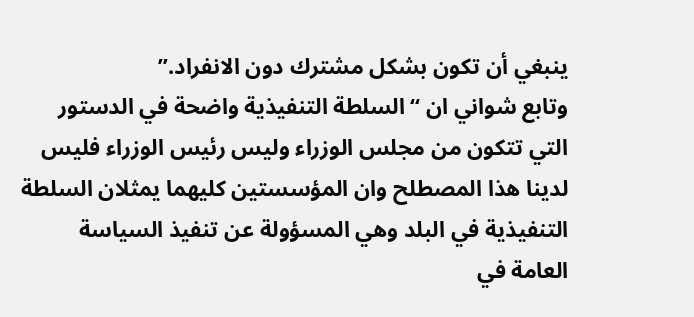ينبغي أن تكون بشكل مشترك دون الانفراد.”
وتابع شواني ان “السلطة التنفيذية واضحة في الدستور التي تتكون من مجلس الوزراء وليس رئيس الوزراء فليس لدينا هذا المصطلح وان المؤسستين كليهما يمثلان السلطة التنفيذية في البلد وهي المسؤولة عن تنفيذ السياسة العامة في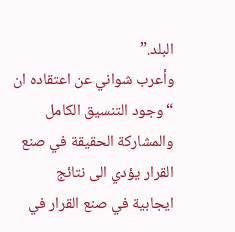البلد.”
وأعرب شواني عن اعتقاده ان “وجود التنسيق الكامل والمشاركة الحقيقة في صنع القرار يؤدي الى نتائج ايجابية في صنع القرار في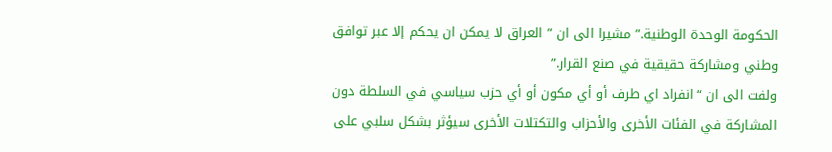الحكومة الوحدة الوطنية.” مشيرا الى ان ” العراق لا يمكن ان يحكم إلا عبر توافق وطني ومشاركة حقيقية في صنع القرار.”
ولفت الى ان “انفراد اي طرف أو أي مكون أو أي حزب سياسي في السلطة دون المشاركة في الفئات الأخرى والأحزاب والتكتلات الأخرى سيؤثر بشكل سلبي على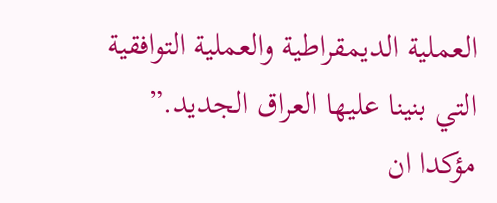العملية الديمقراطية والعملية التوافقية التي بنينا عليها العراق الجديد.” مؤكدا ان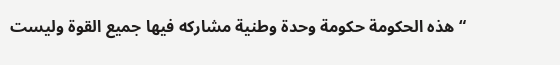“هذه الحكومة حكومة وحدة وطنية مشاركه فيها جميع القوة وليست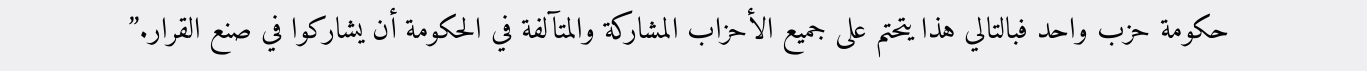حكومة حزب واحد فبالتالي هذا يتحتم على جميع الأحزاب المشاركة والمتآلفة في الحكومة أن يشاركوا في صنع القرار.”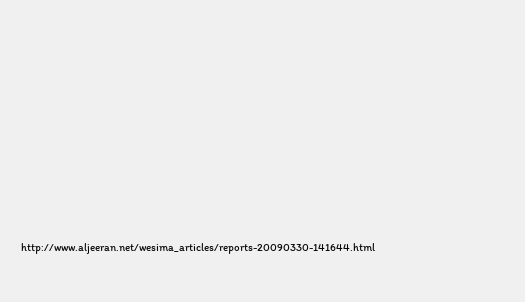http://www.aljeeran.net/wesima_articles/reports-20090330-141644.html